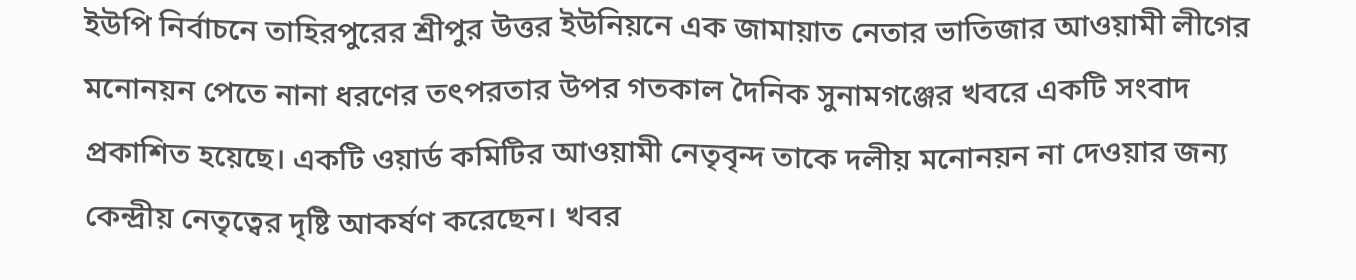ইউপি নির্বাচনে তাহিরপুরের শ্রীপুর উত্তর ইউনিয়নে এক জামায়াত নেতার ভাতিজার আওয়ামী লীগের মনোনয়ন পেতে নানা ধরণের তৎপরতার উপর গতকাল দৈনিক সুনামগঞ্জের খবরে একটি সংবাদ প্রকাশিত হয়েছে। একটি ওয়ার্ড কমিটির আওয়ামী নেতৃবৃন্দ তাকে দলীয় মনোনয়ন না দেওয়ার জন্য কেন্দ্রীয় নেতৃত্বের দৃষ্টি আকর্ষণ করেছেন। খবর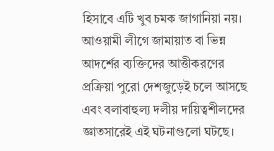হিসাবে এটি খুব চমক জাগানিয়া নয়। আওয়ামী লীগে জামায়াত বা ভিন্ন আদর্শের ব্যক্তিদের আত্তীকরণের প্রক্রিয়া পুরো দেশজুড়েই চলে আসছে এবং বলাবাহুল্য দলীয় দায়িত্বশীলদের জ্ঞাতসারেই এই ঘটনাগুলো ঘটছে।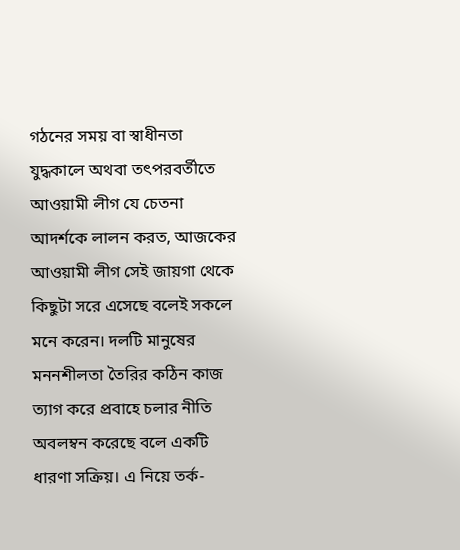গঠনের সময় বা স্বাধীনতা যুদ্ধকালে অথবা তৎপরবর্তীতে আওয়ামী লীগ যে চেতনা আদর্শকে লালন করত, আজকের আওয়ামী লীগ সেই জায়গা থেকে কিছুটা সরে এসেছে বলেই সকলে মনে করেন। দলটি মানুষের মননশীলতা তৈরির কঠিন কাজ ত্যাগ করে প্রবাহে চলার নীতি অবলম্বন করেছে বলে একটি ধারণা সক্রিয়। এ নিয়ে তর্ক-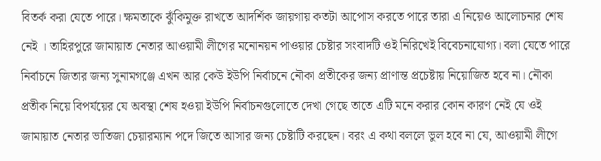বিতর্ক করা যেতে পারে। ক্ষমতাকে ঝুঁকিমুক্ত রাখতে আদর্শিক জায়গায় কতটা আপোস করতে পারে তারা এ নিয়েও আলোচনার শেষ নেই । তাহিরপুরে জামায়াত নেতার আওয়ামী লীগের মনোনয়ন পাওয়ার চেষ্টার সংবাদটি ওই নিরিখেই বিবেচনাযোগ্য। বলা যেতে পারে নির্বাচনে জিতার জন্য সুনামগঞ্জে এখন আর কেউ ইউপি নির্বাচনে নৌকা প্রতীকের জন্য প্রাণান্ত প্রচেষ্টায় নিয়োজিত হবে না। নৌকা প্রতীক নিয়ে বিপর্যয়ের যে অবস্থা শেষ হওয়া ইউপি নির্বাচনগুলোতে দেখা গেছে তাতে এটি মনে করার কোন কারণ নেই যে ওই জামায়াত নেতার ভাতিজা চেয়ারম্যান পদে জিতে আসার জন্য চেষ্টাটি করছেন। বরং এ কথা বললে ভুল হবে না যে, আওয়ামী লীগে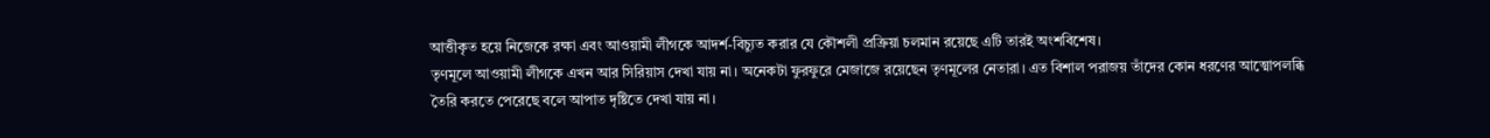আত্তীকৃত হয়ে নিজেকে রক্ষা এবং আওয়ামী লীগকে আদর্শ-বিচ্যুত করার যে কৌশলী প্রক্রিয়া চলমান রয়েছে এটি তারই অংশবিশেষ।
তৃণমূলে আওয়ামী লীগকে এখন আর সিরিয়াস দেখা যায় না। অনেকটা ফুরফুরে মেজাজে রয়েছেন তৃণমূলের নেতারা। এত বিশাল পরাজয় তাঁদের কোন ধরণের আত্মোপলব্ধি তৈরি করতে পেরেছে বলে আপাত দৃষ্টিতে দেখা যায় না।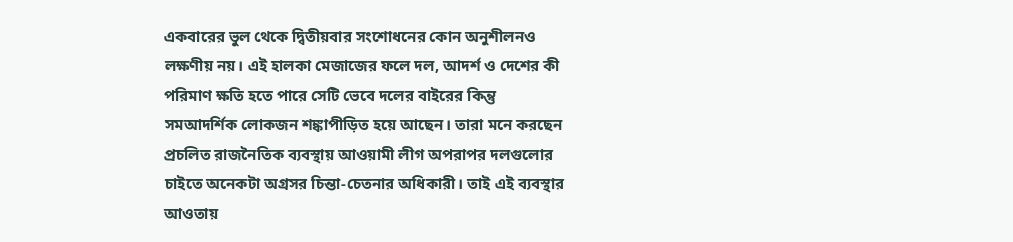একবারের ভুল থেকে দ্বিতীয়বার সংশোধনের কোন অনুশীলনও লক্ষণীয় নয়। এই হালকা মেজাজের ফলে দল, আদর্শ ও দেশের কী পরিমাণ ক্ষতি হতে পারে সেটি ভেবে দলের বাইরের কিন্তু সমআদর্শিক লোকজন শঙ্কাপীড়িত হয়ে আছেন। তারা মনে করছেন প্রচলিত রাজনৈতিক ব্যবস্থায় আওয়ামী লীগ অপরাপর দলগুলোর চাইতে অনেকটা অগ্রসর চিন্তা-চেতনার অধিকারী। তাই এই ব্যবস্থার আওতায়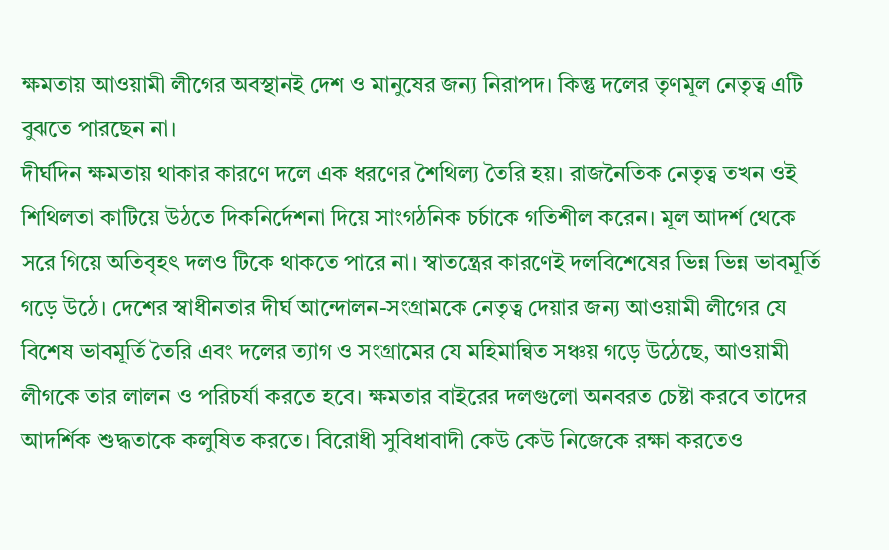ক্ষমতায় আওয়ামী লীগের অবস্থানই দেশ ও মানুষের জন্য নিরাপদ। কিন্তু দলের তৃণমূল নেতৃত্ব এটি বুঝতে পারছেন না।
দীর্ঘদিন ক্ষমতায় থাকার কারণে দলে এক ধরণের শৈথিল্য তৈরি হয়। রাজনৈতিক নেতৃত্ব তখন ওই শিথিলতা কাটিয়ে উঠতে দিকনির্দেশনা দিয়ে সাংগঠনিক চর্চাকে গতিশীল করেন। মূল আদর্শ থেকে সরে গিয়ে অতিবৃহৎ দলও টিকে থাকতে পারে না। স্বাতন্ত্রের কারণেই দলবিশেষের ভিন্ন ভিন্ন ভাবমূর্তি গড়ে উঠে। দেশের স্বাধীনতার দীর্ঘ আন্দোলন-সংগ্রামকে নেতৃত্ব দেয়ার জন্য আওয়ামী লীগের যে বিশেষ ভাবমূর্তি তৈরি এবং দলের ত্যাগ ও সংগ্রামের যে মহিমান্বিত সঞ্চয় গড়ে উঠেছে, আওয়ামী লীগকে তার লালন ও পরিচর্যা করতে হবে। ক্ষমতার বাইরের দলগুলো অনবরত চেষ্টা করবে তাদের আদর্শিক শুদ্ধতাকে কলুষিত করতে। বিরোধী সুবিধাবাদী কেউ কেউ নিজেকে রক্ষা করতেও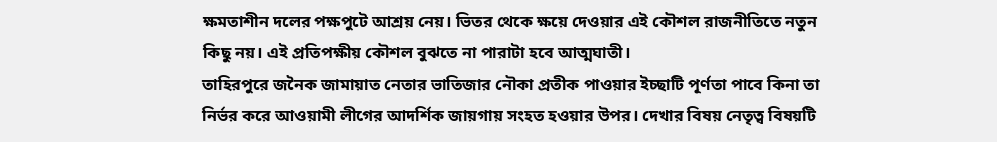ক্ষমতাশীন দলের পক্ষপুটে আশ্রয় নেয়। ভিতর থেকে ক্ষয়ে দেওয়ার এই কৌশল রাজনীতিতে নতুন কিছু নয়। এই প্রতিপক্ষীয় কৌশল বুঝতে না পারাটা হবে আত্মঘাতী।
তাহিরপুরে জনৈক জামায়াত নেতার ভাতিজার নৌকা প্রতীক পাওয়ার ইচ্ছাটি পূর্ণতা পাবে কিনা তা নির্ভর করে আওয়ামী লীগের আদর্শিক জায়গায় সংহত হওয়ার উপর। দেখার বিষয় নেতৃত্ব বিষয়টি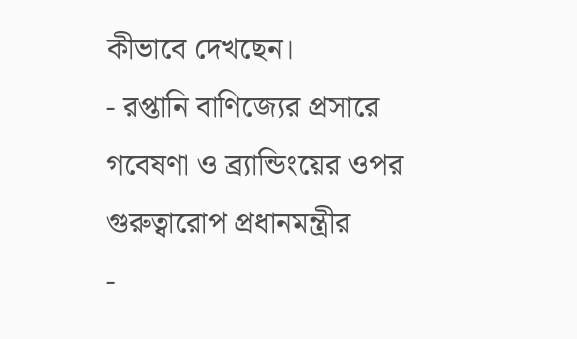কীভাবে দেখছেন।
- রপ্তানি বাণিজ্যের প্রসারে গবেষণা ও ব্র্যান্ডিংয়ের ওপর গুরুত্বারোপ প্রধানমন্ত্রীর
-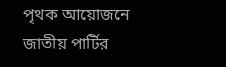পৃথক আয়োজনে জাতীয় পার্টির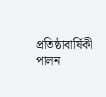প্রতিষ্ঠাবার্ষিকী পালন